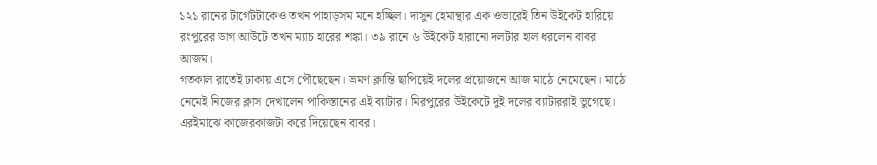১২১ রানের টার্গেটটাকেও তখন পাহাড়সম মনে হচ্ছিল। দাসুন হেমান্থার এক ওভারেই তিন উইকেট হারিয়ে রংপুরের ডাগ আউটে তখন ম্যাচ হারের শঙ্কা। ৩৯ রানে ৬ উইকেট হারানো দলটার হাল ধরলেন বাবর আজম।
গতকাল রাতেই ঢাকায় এসে পৌছেছেন। ভ্রমণ ক্লান্তি ছাপিয়েই দলের প্রয়োজনে আজ মাঠে নেমেছেন। মাঠে নেমেই নিজের ক্লাস দেখালেন পাকিস্তানের এই ব্যাটার। মিরপুরের উইকেটে দুই দলের ব্যাটাররাই ভুগেছে। এরইমাঝে কাজেরকাজটা করে দিয়েছেন বাবর।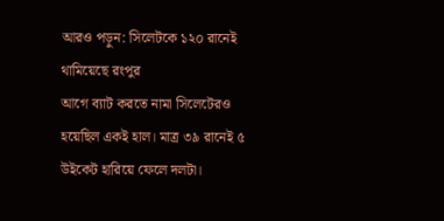আরও পড়ুন: সিলেটকে ১২০ রানেই থামিয়েছে রংপুর
আগে ব্যাট করতে নামা সিলেটেরও হয়েছিল একই হাল। মাত্র ৩৯ রানেই ৫ উইকেট হারিয়ে ফেলে দলটা।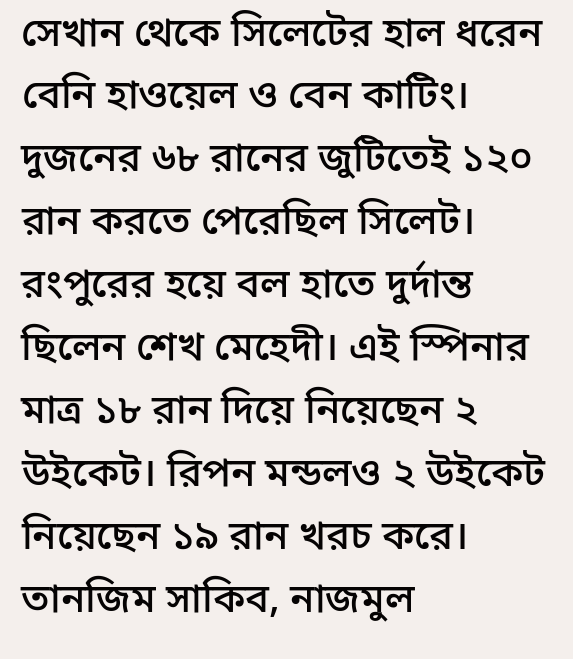সেখান থেকে সিলেটের হাল ধরেন বেনি হাওয়েল ও বেন কাটিং। দুজনের ৬৮ রানের জুটিতেই ১২০ রান করতে পেরেছিল সিলেট।
রংপুরের হয়ে বল হাতে দুর্দান্ত ছিলেন শেখ মেহেদী। এই স্পিনার মাত্র ১৮ রান দিয়ে নিয়েছেন ২ উইকেট। রিপন মন্ডলও ২ উইকেট নিয়েছেন ১৯ রান খরচ করে। তানজিম সাকিব, নাজমুল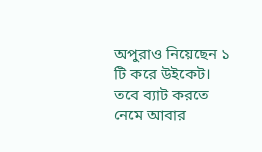অপুরাও নিয়েছেন ১ টি করে উইকেট।
তবে ব্যাট করতে নেমে আবার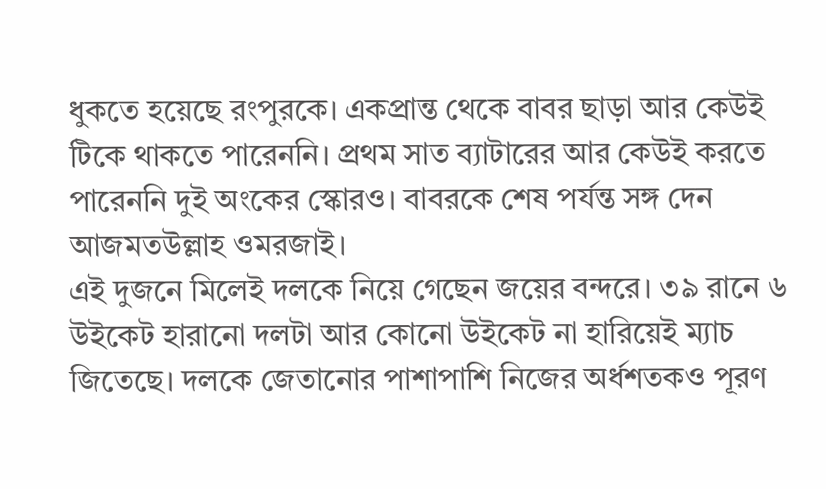ধুকতে হয়েছে রংপুরকে। একপ্রান্ত থেকে বাবর ছাড়া আর কেউই টিকে থাকতে পারেননি। প্রথম সাত ব্যাটারের আর কেউই করতে পারেননি দুই অংকের স্কোরও। বাবরকে শেষ পর্যন্ত সঙ্গ দেন আজমতউল্লাহ ওমরজাই।
এই দুজনে মিলেই দলকে নিয়ে গেছেন জয়ের বন্দরে। ৩৯ রানে ৬ উইকেট হারানো দলটা আর কোনো উইকেট না হারিয়েই ম্যাচ জিতেছে। দলকে জেতানোর পাশাপাশি নিজের অর্ধশতকও পূরণ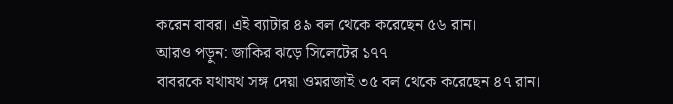করেন বাবর। এই ব্যাটার ৪৯ বল থেকে করেছেন ৫৬ রান।
আরও পড়ুন: জাকির ঝড়ে সিলেটের ১৭৭
বাবরকে যথাযথ সঙ্গ দেয়া ওমরজাই ৩৫ বল থেকে করেছেন ৪৭ রান।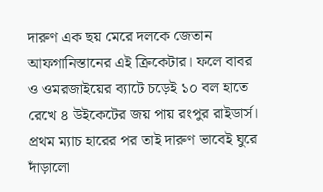দারুণ এক ছয় মেরে দলকে জেতান আফগানিস্তানের এই ক্রিকেটার। ফলে বাবর ও ওমরজাইয়ের ব্যাটে চড়েই ১০ বল হাতে রেখে ৪ উইকেটের জয় পায় রংপুর রাইডার্স। প্রথম ম্যাচ হারের পর তাই দারুণ ভাবেই ঘুরে দাঁড়ালো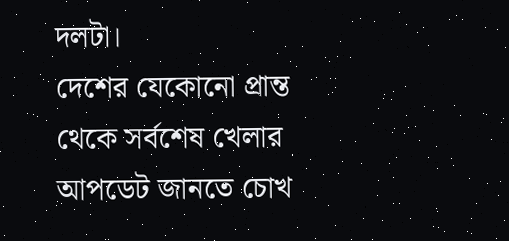দলটা।
দেশের যেকোনো প্রান্ত থেকে সর্বশেষ খেলার আপডেট জানতে চোখ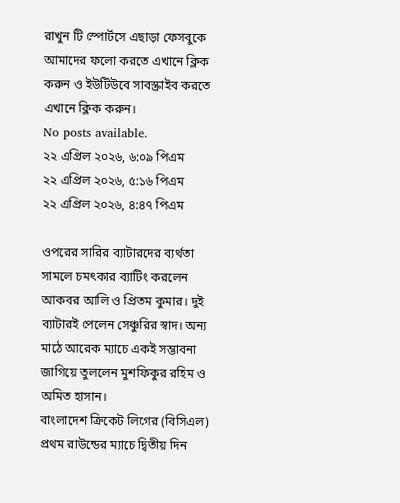রাখুন টি স্পোর্টসে এছাড়া ফেসবুকে আমাদের ফলো করতে এখানে ক্লিক করুন ও ইউটিউবে সাবস্ক্রাইব করতে এখানে ক্লিক করুন।
No posts available.
২২ এপ্রিল ২০২৬, ৬:০৯ পিএম
২২ এপ্রিল ২০২৬, ৫:১৬ পিএম
২২ এপ্রিল ২০২৬, ৪:৪৭ পিএম

ওপরের সারির ব্যাটারদের ব্যর্থতা সামলে চমৎকার ব্যাটিং করলেন আকবর আলি ও প্রিতম কুমার। দুই ব্যাটারই পেলেন সেঞ্চুরির স্বাদ। অন্য মাঠে আরেক ম্যাচে একই সম্ভাবনা জাগিয়ে তুললেন মুশফিকুর রহিম ও অমিত হাসান।
বাংলাদেশ ক্রিকেট লিগের (বিসিএল) প্রথম রাউন্ডের ম্যাচে দ্বিতীয় দিন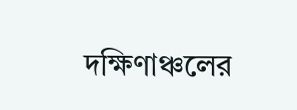দক্ষিণাঞ্চলের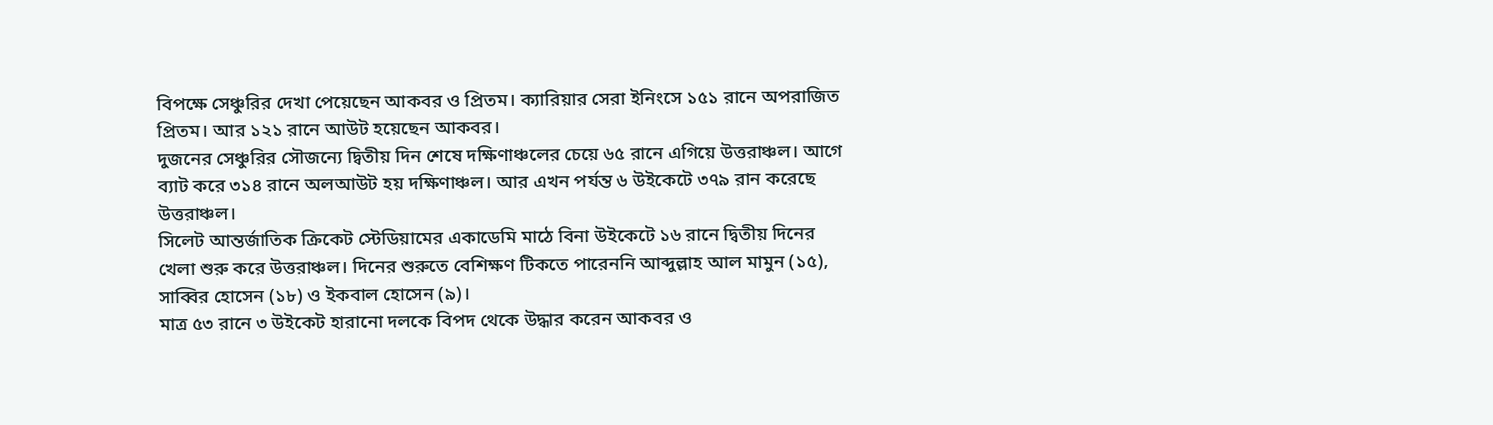বিপক্ষে সেঞ্চুরির দেখা পেয়েছেন আকবর ও প্রিতম। ক্যারিয়ার সেরা ইনিংসে ১৫১ রানে অপরাজিত প্রিতম। আর ১২১ রানে আউট হয়েছেন আকবর।
দুজনের সেঞ্চুরির সৌজন্যে দ্বিতীয় দিন শেষে দক্ষিণাঞ্চলের চেয়ে ৬৫ রানে এগিয়ে উত্তরাঞ্চল। আগে ব্যাট করে ৩১৪ রানে অলআউট হয় দক্ষিণাঞ্চল। আর এখন পর্যন্ত ৬ উইকেটে ৩৭৯ রান করেছে উত্তরাঞ্চল।
সিলেট আন্তর্জাতিক ক্রিকেট স্টেডিয়ামের একাডেমি মাঠে বিনা উইকেটে ১৬ রানে দ্বিতীয় দিনের খেলা শুরু করে উত্তরাঞ্চল। দিনের শুরুতে বেশিক্ষণ টিকতে পারেননি আব্দুল্লাহ আল মামুন (১৫), সাব্বির হোসেন (১৮) ও ইকবাল হোসেন (৯)।
মাত্র ৫৩ রানে ৩ উইকেট হারানো দলকে বিপদ থেকে উদ্ধার করেন আকবর ও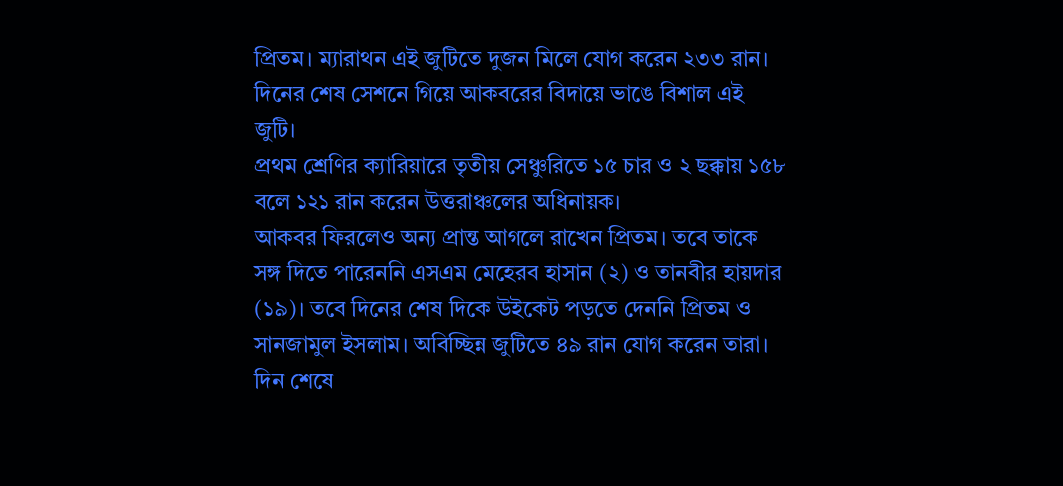প্রিতম। ম্যারাথন এই জুটিতে দুজন মিলে যোগ করেন ২৩৩ রান। দিনের শেষ সেশনে গিয়ে আকবরের বিদায়ে ভাঙে বিশাল এই জুটি।
প্রথম শ্রেণির ক্যারিয়ারে তৃতীয় সেঞ্চুরিতে ১৫ চার ও ২ ছক্কায় ১৫৮ বলে ১২১ রান করেন উত্তরাঞ্চলের অধিনায়ক।
আকবর ফিরলেও অন্য প্রান্ত আগলে রাখেন প্রিতম। তবে তাকে সঙ্গ দিতে পারেননি এসএম মেহেরব হাসান (২) ও তানবীর হায়দার (১৯)। তবে দিনের শেষ দিকে উইকেট পড়তে দেননি প্রিতম ও সানজামুল ইসলাম। অবিচ্ছিন্ন জুটিতে ৪৯ রান যোগ করেন তারা।
দিন শেষে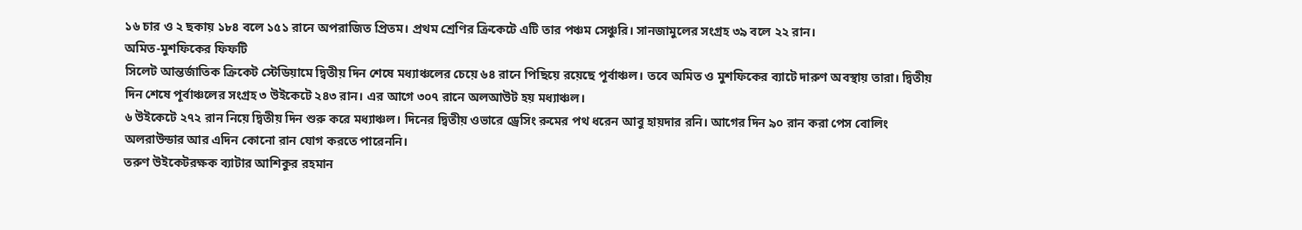১৬ চার ও ২ ছকায় ১৮৪ বলে ১৫১ রানে অপরাজিত প্রিতম। প্রথম শ্রেণির ক্রিকেটে এটি তার পঞ্চম সেঞ্চুরি। সানজামুলের সংগ্রহ ৩৯ বলে ২২ রান।
অমিত-মুশফিকের ফিফটি
সিলেট আন্তর্জাতিক ক্রিকেট স্টেডিয়ামে দ্বিতীয় দিন শেষে মধ্যাঞ্চলের চেয়ে ৬৪ রানে পিছিয়ে রয়েছে পূর্বাঞ্চল। তবে অমিত ও মুশফিকের ব্যাটে দারুণ অবস্থায় তারা। দ্বিতীয় দিন শেষে পূর্বাঞ্চলের সংগ্রহ ৩ উইকেটে ২৪৩ রান। এর আগে ৩০৭ রানে অলআউট হয় মধ্যাঞ্চল।
৬ উইকেটে ২৭২ রান নিয়ে দ্বিতীয় দিন শুরু করে মধ্যাঞ্চল। দিনের দ্বিতীয় ওভারে ড্রেসিং রুমের পথ ধরেন আবু হায়দার রনি। আগের দিন ৯০ রান করা পেস বোলিং অলরাউন্ডার আর এদিন কোনো রান যোগ করতে পারেননি।
তরুণ উইকেটরক্ষক ব্যাটার আশিকুর রহমান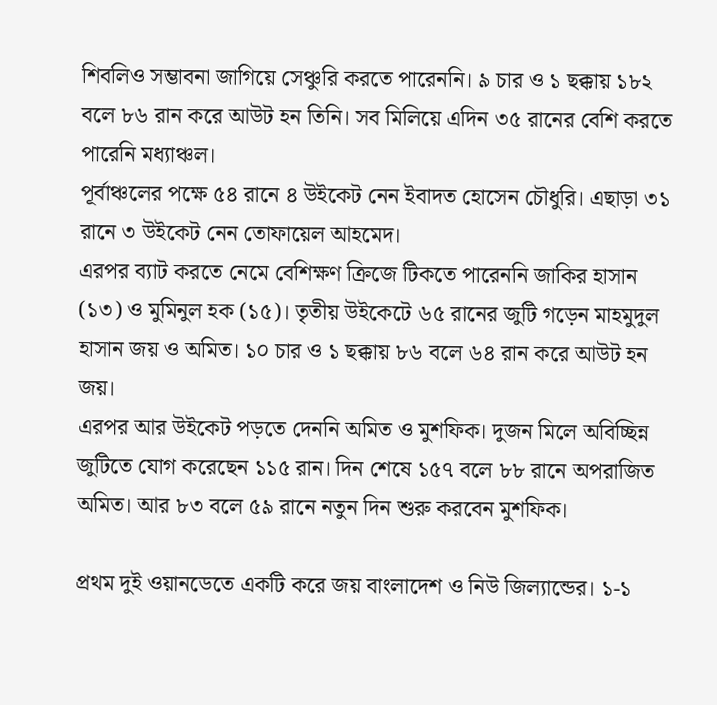শিবলিও সম্ভাবনা জাগিয়ে সেঞ্চুরি করতে পারেননি। ৯ চার ও ১ ছক্কায় ১৮২ বলে ৮৬ রান করে আউট হন তিনি। সব মিলিয়ে এদিন ৩৫ রানের বেশি করতে পারেনি মধ্যাঞ্চল।
পূর্বাঞ্চলের পক্ষে ৫৪ রানে ৪ উইকেট নেন ইবাদত হোসেন চৌধুরি। এছাড়া ৩১ রানে ৩ উইকেট নেন তোফায়েল আহমেদ।
এরপর ব্যাট করতে নেমে বেশিক্ষণ ক্রিজে টিকতে পারেননি জাকির হাসান (১৩) ও মুমিনুল হক (১৫)। তৃতীয় উইকেটে ৬৫ রানের জুটি গড়েন মাহমুদুল হাসান জয় ও অমিত। ১০ চার ও ১ ছক্কায় ৮৬ বলে ৬৪ রান করে আউট হন জয়।
এরপর আর উইকেট পড়তে দেননি অমিত ও মুশফিক। দুজন মিলে অবিচ্ছিন্ন জুটিতে যোগ করেছেন ১১৫ রান। দিন শেষে ১৫৭ বলে ৮৮ রানে অপরাজিত অমিত। আর ৮৩ বলে ৫৯ রানে নতুন দিন শুরু করবেন মুশফিক।

প্রথম দুই ওয়ানডেতে একটি করে জয় বাংলাদেশ ও নিউ জিল্যান্ডের। ১-১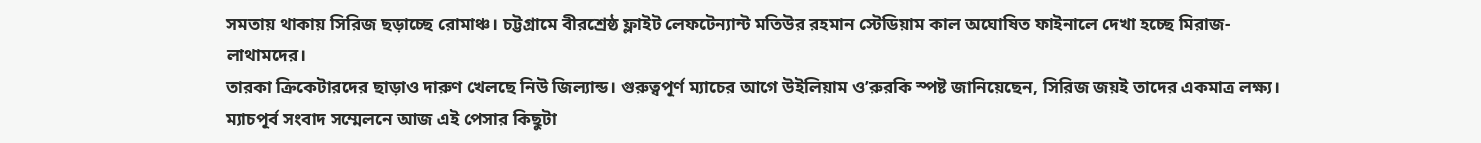সমতায় থাকায় সিরিজ ছড়াচ্ছে রোমাঞ্চ। চট্টগ্রামে বীরশ্রেষ্ঠ ফ্লাইট লেফটেন্যান্ট মতিউর রহমান স্টেডিয়াম কাল অঘোষিত ফাইনালে দেখা হচ্ছে মিরাজ-লাথামদের।
তারকা ক্রিকেটারদের ছাড়াও দারুণ খেলছে নিউ জিল্যান্ড। গুরুত্বপূর্ণ ম্যাচের আগে উইলিয়াম ও’রুরকি স্পষ্ট জানিয়েছেন, সিরিজ জয়ই তাদের একমাত্র লক্ষ্য। ম্যাচপূর্ব সংবাদ সম্মেলনে আজ এই পেসার কিছুটা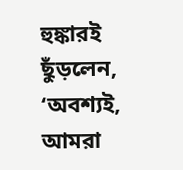হুঙ্কারই ছুঁড়লেন, ‘অবশ্যই, আমরা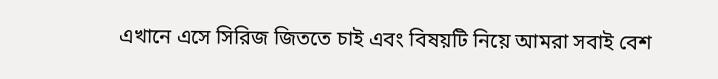এখানে এসে সিরিজ জিততে চাই এবং বিষয়টি নিয়ে আমরা সবাই বেশ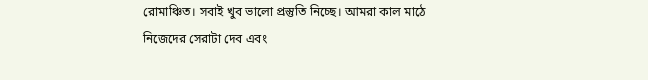রোমাঞ্চিত। সবাই খুব ভালো প্রস্তুতি নিচ্ছে। আমরা কাল মাঠে নিজেদের সেরাটা দেব এবং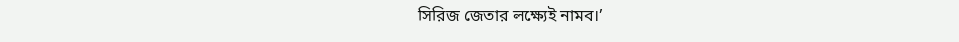সিরিজ জেতার লক্ষ্যেই নামব।’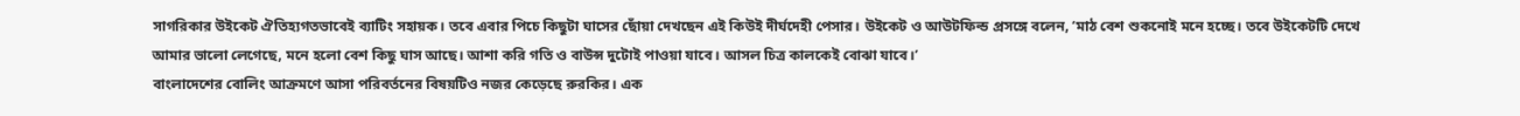সাগরিকার উইকেট ঐতিহ্যগতভাবেই ব্যাটিং সহায়ক। তবে এবার পিচে কিছুটা ঘাসের ছোঁয়া দেখছেন এই কিউই দীর্ঘদেহী পেসার। উইকেট ও আউটফিল্ড প্রসঙ্গে বলেন, ‘মাঠ বেশ শুকনোই মনে হচ্ছে। তবে উইকেটটি দেখে আমার ভালো লেগেছে, মনে হলো বেশ কিছু ঘাস আছে। আশা করি গতি ও বাউন্স দুটোই পাওয়া যাবে। আসল চিত্র কালকেই বোঝা যাবে।’
বাংলাদেশের বোলিং আক্রমণে আসা পরিবর্তনের বিষয়টিও নজর কেড়েছে রুরকির। এক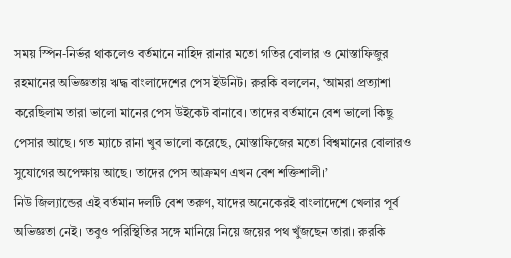সময় স্পিন-নির্ভর থাকলেও বর্তমানে নাহিদ রানার মতো গতির বোলার ও মোস্তাফিজুর রহমানের অভিজ্ঞতায় ঋদ্ধ বাংলাদেশের পেস ইউনিট। রুরকি বললেন, ‘আমরা প্রত্যাশা করেছিলাম তারা ভালো মানের পেস উইকেট বানাবে। তাদের বর্তমানে বেশ ভালো কিছু পেসার আছে। গত ম্যাচে রানা খুব ভালো করেছে, মোস্তাফিজের মতো বিশ্বমানের বোলারও সুযোগের অপেক্ষায় আছে। তাদের পেস আক্রমণ এখন বেশ শক্তিশালী।’
নিউ জিল্যান্ডের এই বর্তমান দলটি বেশ তরুণ, যাদের অনেকেরই বাংলাদেশে খেলার পূর্ব অভিজ্ঞতা নেই। তবুও পরিস্থিতির সঙ্গে মানিয়ে নিয়ে জয়ের পথ খুঁজছেন তারা। রুরকি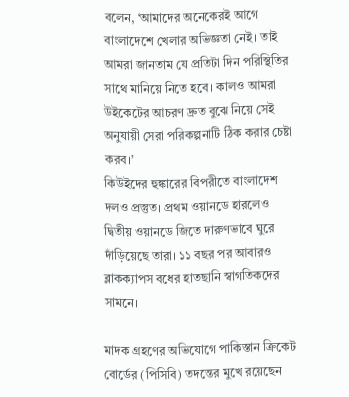বলেন, ‘আমাদের অনেকেরই আগে বাংলাদেশে খেলার অভিজ্ঞতা নেই। তাই আমরা জানতাম যে প্রতিটা দিন পরিস্থিতির সাথে মানিয়ে নিতে হবে। কালও আমরা উইকেটের আচরণ দ্রুত বুঝে নিয়ে সেই অনুযায়ী সেরা পরিকল্পনাটি ঠিক করার চেষ্টা করব।’
কিউইদের হুঙ্কারের বিপরীতে বাংলাদেশ দলও প্রস্তুত। প্রথম ওয়ানডে হারলেও দ্বিতীয় ওয়ানডে জিতে দারুণভাবে ঘুরে দাঁড়িয়েছে তারা। ১১ বছর পর আবারও ব্লাকক্যাপস বধের হাতছানি স্বাগতিকদের সামনে।

মাদক গ্রহণের অভিযোগে পাকিস্তান ক্রিকেট বোর্ডের (পিসিবি) তদন্তের মুখে রয়েছেন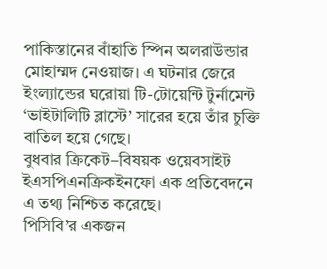পাকিস্তানের বাঁহাতি স্পিন অলরাউন্ডার মোহাম্মদ নেওয়াজ। এ ঘটনার জেরে ইংল্যান্ডের ঘরোয়া টি-টোয়েন্টি টুর্নামেন্ট ‘ভাইটালিটি ব্লাস্টে’ সারের হয়ে তাঁর চুক্তি বাতিল হয়ে গেছে।
বুধবার ক্রিকেট–বিষয়ক ওয়েবসাইট ইএসপিএনক্রিকইনফো এক প্রতিবেদনে এ তথ্য নিশ্চিত করেছে।
পিসিবি’র একজন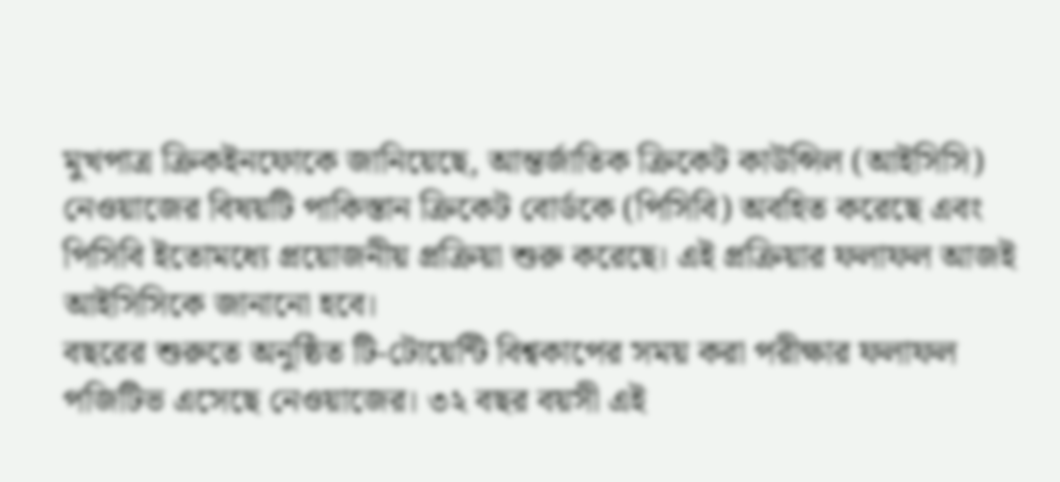মুখপাত্র ক্রিকইনফোকে জানিয়েছে, আন্তর্জাতিক ক্রিকেট কাউন্সিল (আইসিসি) নেওয়াজের বিষয়টি পাকিস্তান ক্রিকেট বোর্ডকে (পিসিবি) অবহিত করেছে এবং পিসিবি ইতোমধ্যে প্রয়োজনীয় প্রক্রিয়া শুরু করেছে। এই প্রক্রিয়ার ফলাফল আজই আইসিসিকে জানানো হবে।
বছরের শুরুতে অনুষ্ঠিত টি-টোয়েন্টি বিশ্বকাপের সময় করা পরীক্ষার ফলাফল পজিটিভ এসেছে নেওয়াজের। ৩২ বছর বয়সী এই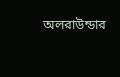অলরাউন্ডার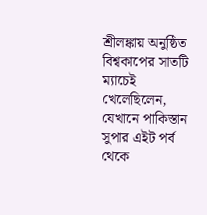শ্রীলঙ্কায় অনুষ্ঠিত বিশ্বকাপের সাতটি ম্যাচেই খেলেছিলেন, যেখানে পাকিস্তান সুপার এইট পর্ব থেকে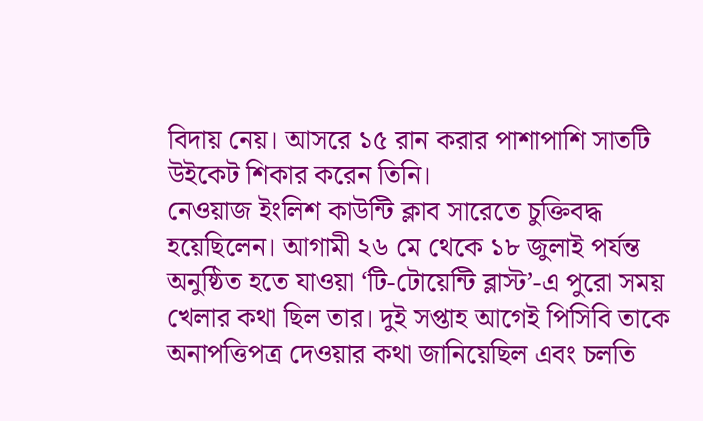বিদায় নেয়। আসরে ১৫ রান করার পাশাপাশি সাতটি উইকেট শিকার করেন তিনি।
নেওয়াজ ইংলিশ কাউন্টি ক্লাব সারেতে চুক্তিবদ্ধ হয়েছিলেন। আগামী ২৬ মে থেকে ১৮ জুলাই পর্যন্ত অনুষ্ঠিত হতে যাওয়া ‘টি-টোয়েন্টি ব্লাস্ট’-এ পুরো সময় খেলার কথা ছিল তার। দুই সপ্তাহ আগেই পিসিবি তাকে অনাপত্তিপত্র দেওয়ার কথা জানিয়েছিল এবং চলতি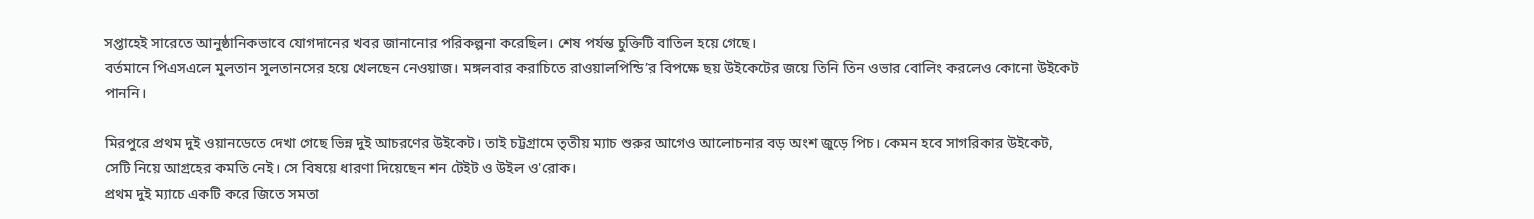সপ্তাহেই সারেতে আনুষ্ঠানিকভাবে যোগদানের খবর জানানোর পরিকল্পনা করেছিল। শেষ পর্যন্ত চুক্তিটি বাতিল হয়ে গেছে।
বর্তমানে পিএসএলে মুলতান সুলতানসের হয়ে খেলছেন নেওয়াজ। মঙ্গলবার করাচিতে রাওয়ালপিন্ডি’র বিপক্ষে ছয় উইকেটের জয়ে তিনি তিন ওভার বোলিং করলেও কোনো উইকেট পাননি।

মিরপুরে প্রথম দুই ওয়ানডেতে দেখা গেছে ভিন্ন দুই আচরণের উইকেট। তাই চট্টগ্রামে তৃতীয় ম্যাচ শুরুর আগেও আলোচনার বড় অংশ জুড়ে পিচ। কেমন হবে সাগরিকার উইকেট, সেটি নিয়ে আগ্রহের কমতি নেই। সে বিষয়ে ধারণা দিয়েছেন শন টেইট ও উইল ও'রোক।
প্রথম দুই ম্যাচে একটি করে জিতে সমতা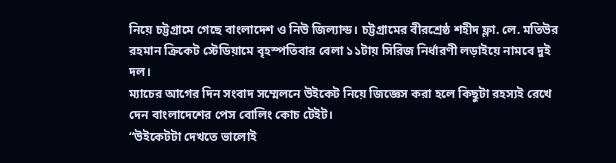নিয়ে চট্টগ্রামে গেছে বাংলাদেশ ও নিউ জিল্যান্ড। চট্টগ্রামের বীরশ্রেষ্ঠ শহীদ ফ্লা. লে. মতিউর রহমান ক্রিকেট স্টেডিয়ামে বৃহস্পতিবার বেলা ১১টায় সিরিজ নির্ধারণী লড়াইয়ে নামবে দুই দল।
ম্যাচের আগের দিন সংবাদ সম্মেলনে উইকেট নিয়ে জিজ্ঞেস করা হলে কিছুটা রহস্যই রেখে দেন বাংলাদেশের পেস বোলিং কোচ টেইট।
“উইকেটটা দেখতে ভালোই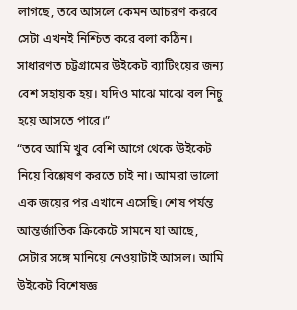লাগছে, তবে আসলে কেমন আচরণ করবে সেটা এখনই নিশ্চিত করে বলা কঠিন। সাধারণত চট্টগ্রামের উইকেট ব্যাটিংয়ের জন্য বেশ সহায়ক হয়। যদিও মাঝে মাঝে বল নিচু হয়ে আসতে পারে।”
“তবে আমি খুব বেশি আগে থেকে উইকেট নিয়ে বিশ্লেষণ করতে চাই না। আমরা ভালো এক জয়ের পর এখানে এসেছি। শেষ পর্যন্ত আন্তর্জাতিক ক্রিকেটে সামনে যা আছে, সেটার সঙ্গে মানিয়ে নেওয়াটাই আসল। আমি উইকেট বিশেষজ্ঞ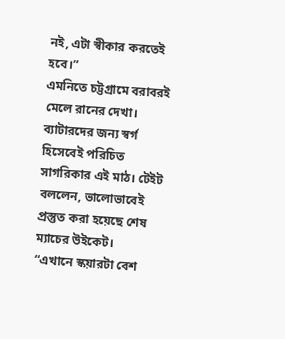নই, এটা স্বীকার করতেই হবে।”
এমনিতে চট্টগ্রামে বরাবরই মেলে রানের দেখা। ব্যাটারদের জন্য স্বর্গ হিসেবেই পরিচিত সাগরিকার এই মাঠ। টেইট বললেন, ভালোভাবেই প্রস্তুত করা হয়েছে শেষ ম্যাচের উইকেট।
“এখানে স্কয়ারটা বেশ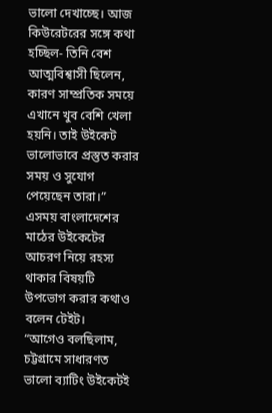ভালো দেখাচ্ছে। আজ কিউরেটরের সঙ্গে কথা হচ্ছিল- তিনি বেশ আত্মবিশ্বাসী ছিলেন, কারণ সাম্প্রতিক সময়ে এখানে খুব বেশি খেলা হয়নি। তাই উইকেট ভালোভাবে প্রস্তুত করার সময় ও সুযোগ পেয়েছেন তারা।”
এসময় বাংলাদেশের মাঠের উইকেটের আচরণ নিয়ে রহস্য থাকার বিষয়টি উপভোগ করার কথাও বলেন টেইট।
“আগেও বলছিলাম, চট্টগ্রামে সাধারণত ভালো ব্যাটিং উইকেটই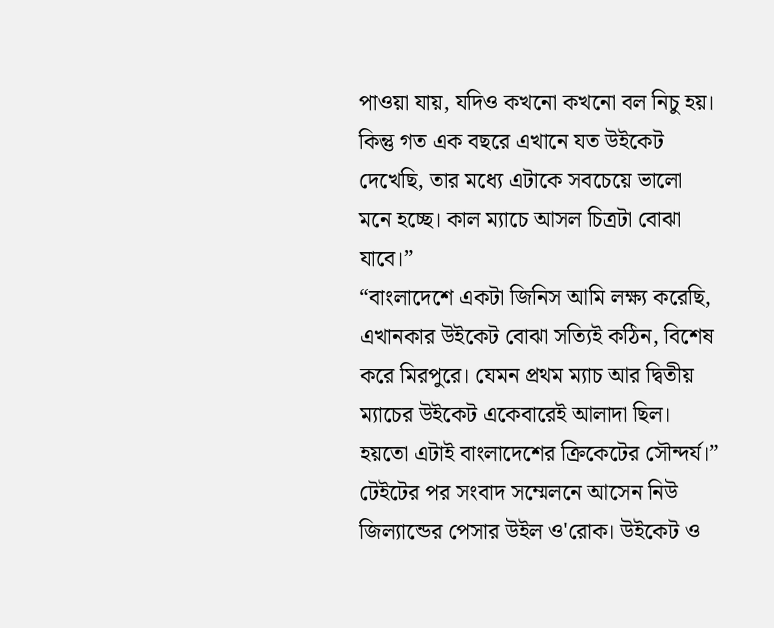পাওয়া যায়, যদিও কখনো কখনো বল নিচু হয়। কিন্তু গত এক বছরে এখানে যত উইকেট দেখেছি, তার মধ্যে এটাকে সবচেয়ে ভালো মনে হচ্ছে। কাল ম্যাচে আসল চিত্রটা বোঝা যাবে।”
“বাংলাদেশে একটা জিনিস আমি লক্ষ্য করেছি, এখানকার উইকেট বোঝা সত্যিই কঠিন, বিশেষ করে মিরপুরে। যেমন প্রথম ম্যাচ আর দ্বিতীয় ম্যাচের উইকেট একেবারেই আলাদা ছিল। হয়তো এটাই বাংলাদেশের ক্রিকেটের সৌন্দর্য।”
টেইটের পর সংবাদ সম্মেলনে আসেন নিউ জিল্যান্ডের পেসার উইল ও'রোক। উইকেট ও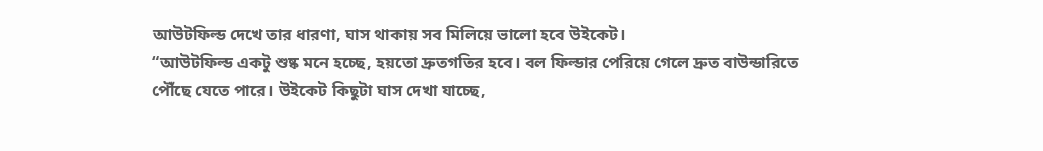আউটফিল্ড দেখে তার ধারণা, ঘাস থাকায় সব মিলিয়ে ভালো হবে উইকেট।
“আউটফিল্ড একটু শুষ্ক মনে হচ্ছে, হয়তো দ্রুতগতির হবে। বল ফিল্ডার পেরিয়ে গেলে দ্রুত বাউন্ডারিতে পৌঁছে যেতে পারে। উইকেট কিছুটা ঘাস দেখা যাচ্ছে,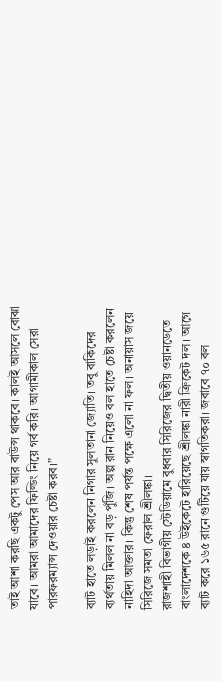তাই আশা করছি একটু পেস আর বাউন্স থাকবে। কালই আসলে বোঝা যাবে। আমরা আমাদের ফিল্ডিং নিয়ে গর্ব করি। আগামীকাল সেরা পারফরম্যান্স দেওয়ার চেষ্টা করব।”

ব্যাট হাতে লড়াই করলেন নিগার সুলতানা জ্যোতি। তবু বাকিদের ব্যর্থতায় মিলল না বড় পুঁজি। অল্প রান নিয়েও বল হাতে চেষ্টা করলেন নাহিদা আক্তার। কিন্তু শেষ পর্যন্ত পক্ষে এলো না ফল। অনায়াস জয়ে সিরিজে সমতা ফেরাল শ্রীলঙ্কা।
রাজশাহী বিভাগীয় স্টেডিয়ামে বুধবার সিরিজের দ্বিতীয় ওয়ানডেতে বাংলাদেশকে ৪ উইকেটে হারিয়েছে শ্রীলঙ্কা নারী ক্রিকেট দল। আগে ব্যাট করে ১৬৫ রানে গুটিয়ে যায় স্বাগতিকরা। জবাবে ৭০ বল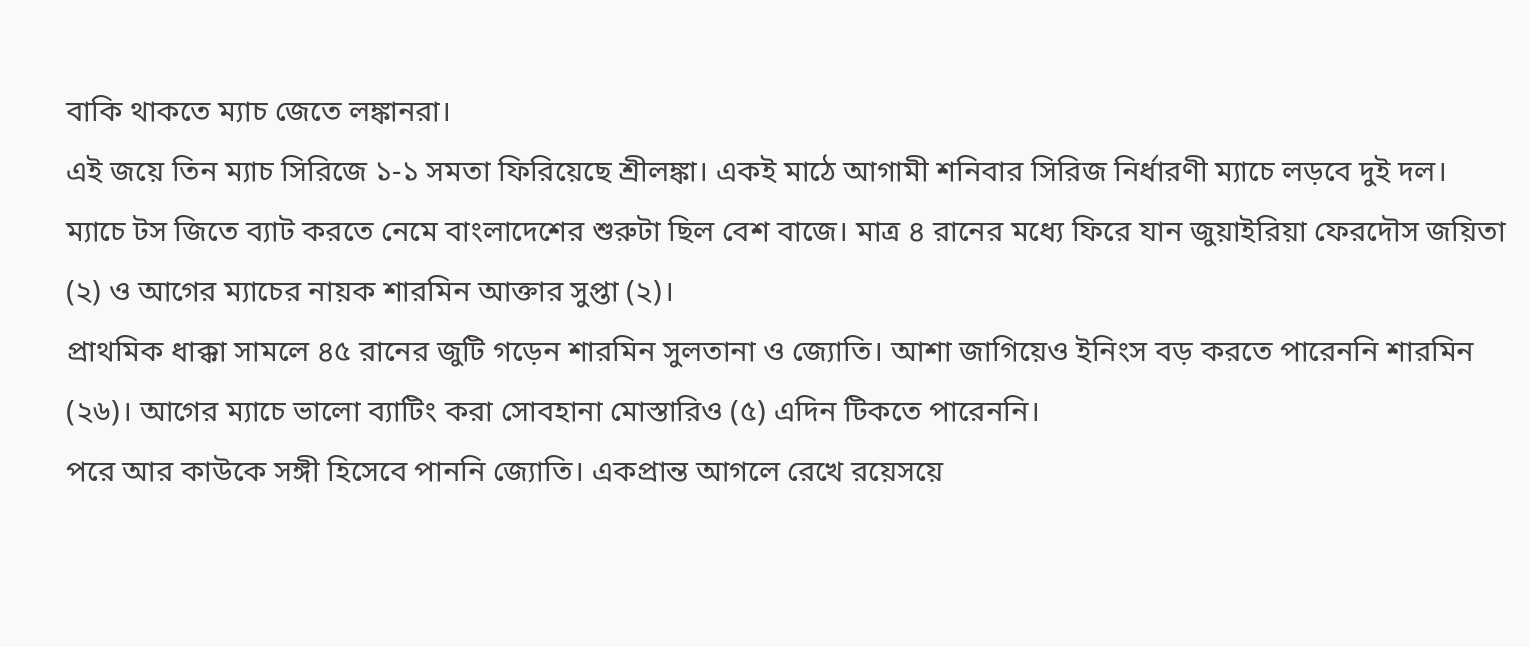বাকি থাকতে ম্যাচ জেতে লঙ্কানরা।
এই জয়ে তিন ম্যাচ সিরিজে ১-১ সমতা ফিরিয়েছে শ্রীলঙ্কা। একই মাঠে আগামী শনিবার সিরিজ নির্ধারণী ম্যাচে লড়বে দুই দল।
ম্যাচে টস জিতে ব্যাট করতে নেমে বাংলাদেশের শুরুটা ছিল বেশ বাজে। মাত্র ৪ রানের মধ্যে ফিরে যান জুয়াইরিয়া ফেরদৌস জয়িতা (২) ও আগের ম্যাচের নায়ক শারমিন আক্তার সুপ্তা (২)।
প্রাথমিক ধাক্কা সামলে ৪৫ রানের জুটি গড়েন শারমিন সুলতানা ও জ্যোতি। আশা জাগিয়েও ইনিংস বড় করতে পারেননি শারমিন (২৬)। আগের ম্যাচে ভালো ব্যাটিং করা সোবহানা মোস্তারিও (৫) এদিন টিকতে পারেননি।
পরে আর কাউকে সঙ্গী হিসেবে পাননি জ্যোতি। একপ্রান্ত আগলে রেখে রয়েসয়ে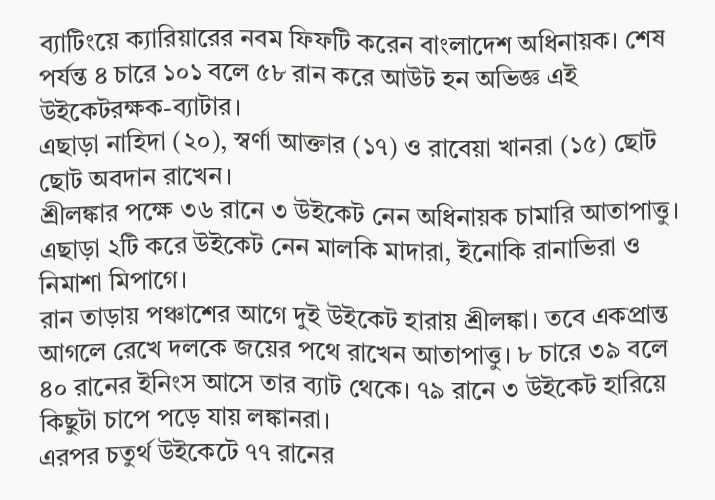ব্যাটিংয়ে ক্যারিয়ারের নবম ফিফটি করেন বাংলাদেশ অধিনায়ক। শেষ পর্যন্ত ৪ চারে ১০১ বলে ৫৮ রান করে আউট হন অভিজ্ঞ এই উইকেটরক্ষক-ব্যাটার।
এছাড়া নাহিদা (২০), স্বর্ণা আক্তার (১৭) ও রাবেয়া খানরা (১৫) ছোট ছোট অবদান রাখেন।
শ্রীলঙ্কার পক্ষে ৩৬ রানে ৩ উইকেট নেন অধিনায়ক চামারি আতাপাত্তু। এছাড়া ২টি করে উইকেট নেন মালকি মাদারা, ইনোকি রানাভিরা ও নিমাশা মিপাগে।
রান তাড়ায় পঞ্চাশের আগে দুই উইকেট হারায় শ্রীলঙ্কা। তবে একপ্রান্ত আগলে রেখে দলকে জয়ের পথে রাখেন আতাপাত্তু। ৮ চারে ৩৯ বলে ৪০ রানের ইনিংস আসে তার ব্যাট থেকে। ৭৯ রানে ৩ উইকেট হারিয়ে কিছুটা চাপে পড়ে যায় লঙ্কানরা।
এরপর চতুর্থ উইকেটে ৭৭ রানের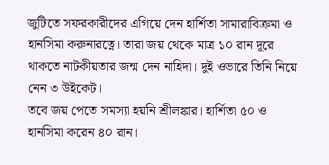জুটিতে সফরকারীদের এগিয়ে দেন হার্শিতা সামারাবিক্রমা ও হানসিমা করুনারত্নে। তারা জয় থেকে মাত্র ১০ রান দূরে থাকতে নাটকীয়তার জন্ম দেন নাহিদা। দুই ওভারে তিনি নিয়ে নেন ৩ উইকেট।
তবে জয় পেতে সমস্যা হয়নি শ্রীলঙ্কার। হার্শিতা ৫০ ও হানসিমা করেন ৪০ রান।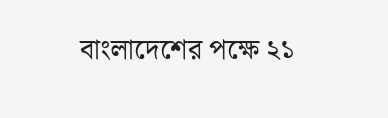বাংলাদেশের পক্ষে ২১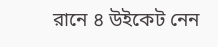রানে ৪ উইকেট নেন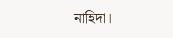নাহিদা।